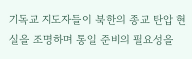기독교 지도자들이 북한의 종교 탄압 현실을 조명하며 통일 준비의 필요성을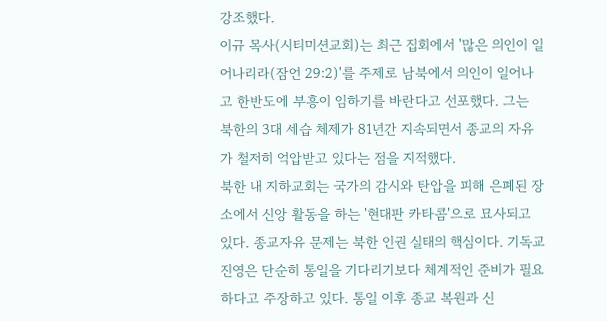강조했다.
이규 목사(시티미션교회)는 최근 집회에서 '많은 의인이 일어나리라(잠언 29:2)'를 주제로 남북에서 의인이 일어나고 한반도에 부흥이 임하기를 바란다고 선포했다. 그는 북한의 3대 세습 체제가 81년간 지속되면서 종교의 자유가 철저히 억압받고 있다는 점을 지적했다.
북한 내 지하교회는 국가의 감시와 탄압을 피해 은폐된 장소에서 신앙 활동을 하는 '현대판 카타콤'으로 묘사되고 있다. 종교자유 문제는 북한 인권 실태의 핵심이다. 기독교 진영은 단순히 통일을 기다리기보다 체계적인 준비가 필요하다고 주장하고 있다. 통일 이후 종교 복원과 신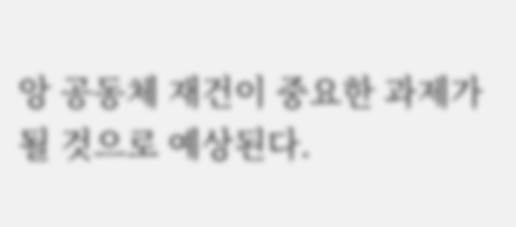앙 공동체 재건이 중요한 과제가 될 것으로 예상된다.